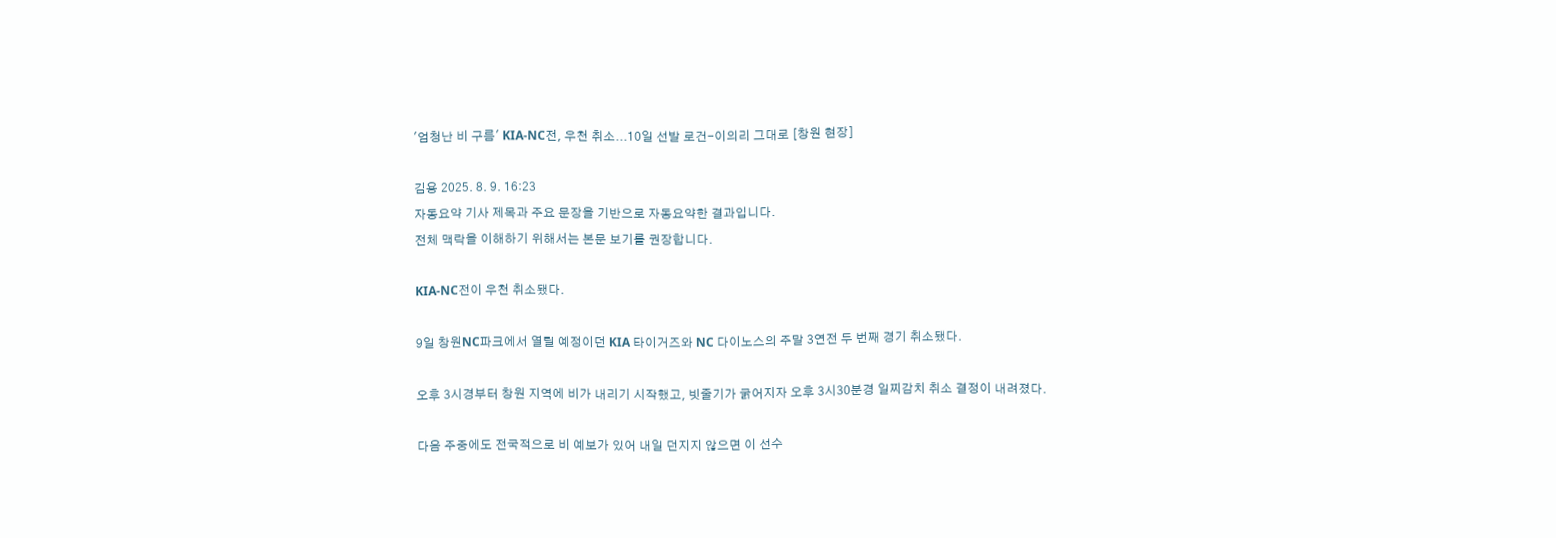'엄청난 비 구름' KIA-NC전, 우천 취소...10일 선발 로건-이의리 그대로 [창원 현장]

김용 2025. 8. 9. 16:23
자동요약 기사 제목과 주요 문장을 기반으로 자동요약한 결과입니다.
전체 맥락을 이해하기 위해서는 본문 보기를 권장합니다.

KIA-NC전이 우천 취소됐다.

9일 창원NC파크에서 열릴 예정이던 KIA 타이거즈와 NC 다이노스의 주말 3연전 두 번째 경기 취소됐다.

오후 3시경부터 창원 지역에 비가 내리기 시작했고, 빗줄기가 굵어지자 오후 3시30분경 일찌감치 취소 결정이 내려졌다.

다음 주중에도 전국적으로 비 예보가 있어 내일 던지지 않으면 이 선수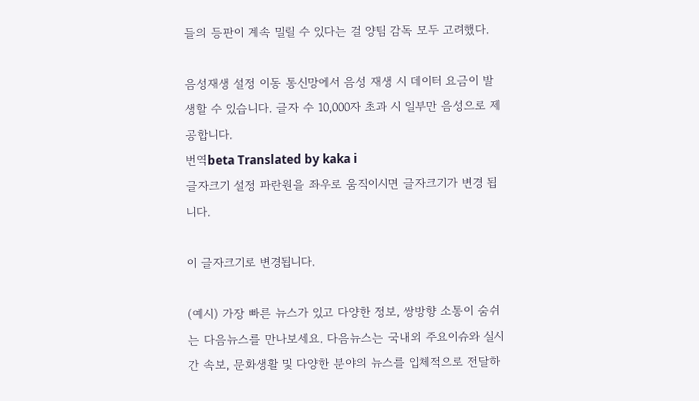들의 등판이 계속 밀릴 수 있다는 걸 양팀 감독 모두 고려했다.

음성재생 설정 이동 통신망에서 음성 재생 시 데이터 요금이 발생할 수 있습니다. 글자 수 10,000자 초과 시 일부만 음성으로 제공합니다.
번역beta Translated by kaka i
글자크기 설정 파란원을 좌우로 움직이시면 글자크기가 변경 됩니다.

이 글자크기로 변경됩니다.

(예시) 가장 빠른 뉴스가 있고 다양한 정보, 쌍방향 소통이 숨쉬는 다음뉴스를 만나보세요. 다음뉴스는 국내외 주요이슈와 실시간 속보, 문화생활 및 다양한 분야의 뉴스를 입체적으로 전달하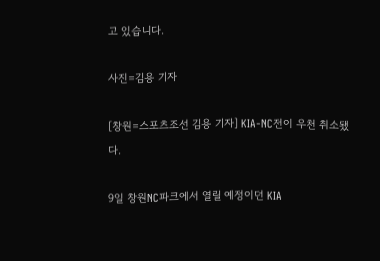고 있습니다.

사진=김용 기자

[창원=스포츠조선 김용 기자] KIA-NC전이 우천 취소됐다.

9일 창원NC파크에서 열릴 예정이던 KIA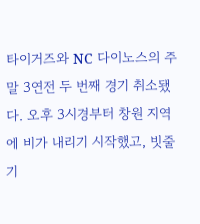타이거즈와 NC 다이노스의 주말 3연전 두 번째 경기 취소됐다. 오후 3시경부터 창원 지역에 비가 내리기 시작했고, 빗줄기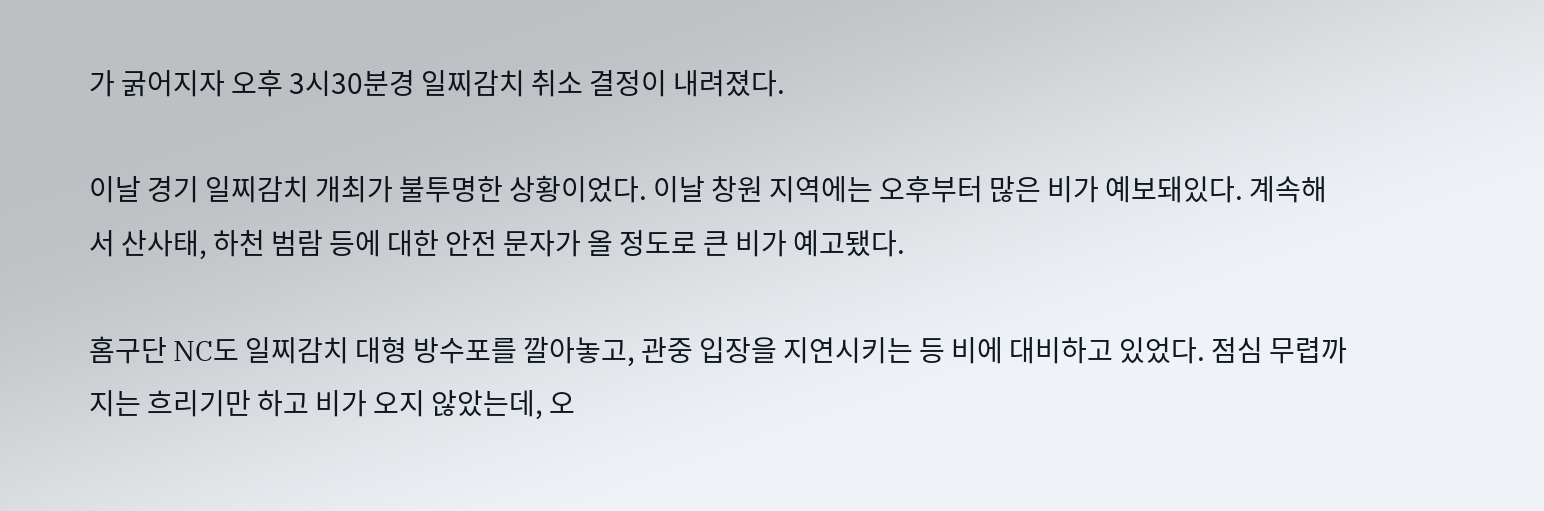가 굵어지자 오후 3시30분경 일찌감치 취소 결정이 내려졌다.

이날 경기 일찌감치 개최가 불투명한 상황이었다. 이날 창원 지역에는 오후부터 많은 비가 예보돼있다. 계속해서 산사태, 하천 범람 등에 대한 안전 문자가 올 정도로 큰 비가 예고됐다.

홈구단 NC도 일찌감치 대형 방수포를 깔아놓고, 관중 입장을 지연시키는 등 비에 대비하고 있었다. 점심 무렵까지는 흐리기만 하고 비가 오지 않았는데, 오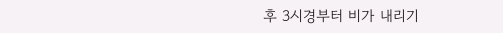후 3시경부터 비가 내리기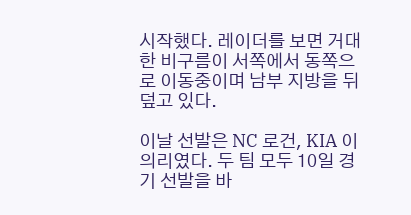시작했다. 레이더를 보면 거대한 비구름이 서쪽에서 동쪽으로 이동중이며 남부 지방을 뒤덮고 있다.

이날 선발은 NC 로건, KIA 이의리였다. 두 팀 모두 10일 경기 선발을 바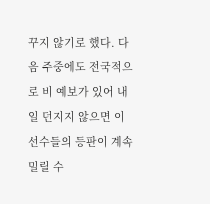꾸지 않기로 했다. 다음 주중에도 전국적으로 비 예보가 있어 내일 던지지 않으면 이 선수들의 등판이 계속 밀릴 수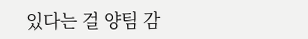있다는 걸 양팀 감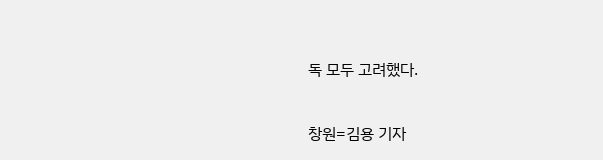독 모두 고려했다.

창원=김용 기자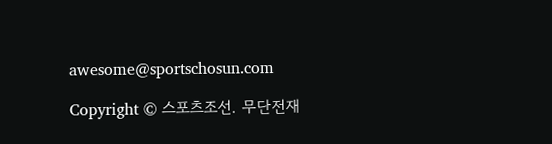awesome@sportschosun.com

Copyright © 스포츠조선. 무단전재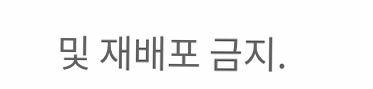및 재배포 금지.